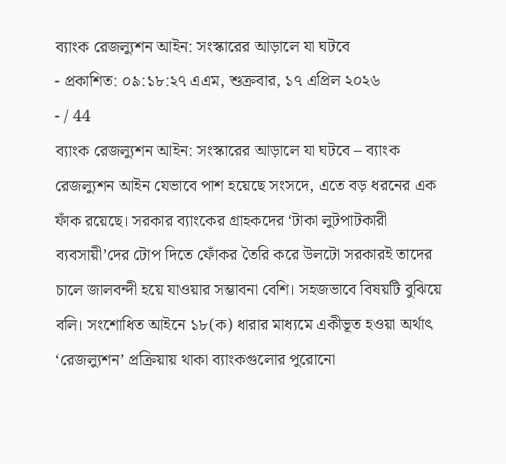ব্যাংক রেজল্যুশন আইন: সংস্কারের আড়ালে যা ঘটবে
- প্রকাশিত: ০৯:১৮:২৭ এএম, শুক্রবার, ১৭ এপ্রিল ২০২৬
- / 44
ব্যাংক রেজল্যুশন আইন: সংস্কারের আড়ালে যা ঘটবে – ব্যাংক রেজল্যুশন আইন যেভাবে পাশ হয়েছে সংসদে, এতে বড় ধরনের এক ফাঁক রয়েছে। সরকার ব্যাংকের গ্রাহকদের ‘টাকা লুটপাটকারী ব্যবসায়ী’দের টোপ দিতে ফোঁকর তৈরি করে উলটো সরকারই তাদের চালে জালবন্দী হয়ে যাওয়ার সম্ভাবনা বেশি। সহজভাবে বিষয়টি বুঝিয়ে বলি। সংশোধিত আইনে ১৮(ক) ধারার মাধ্যমে একীভূত হওয়া অর্থাৎ ‘রেজল্যুশন’ প্রক্রিয়ায় থাকা ব্যাংকগুলোর পুরোনো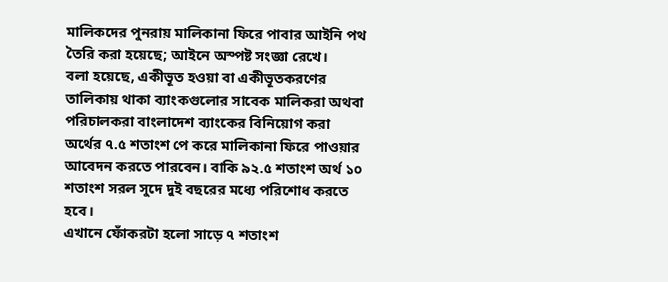মালিকদের পুনরায় মালিকানা ফিরে পাবার আইনি পথ তৈরি করা হয়েছে; আইনে অস্পষ্ট সংজ্ঞা রেখে।
বলা হয়েছে, একীভূত হওয়া বা একীভূতকরণের তালিকায় থাকা ব্যাংকগুলোর সাবেক মালিকরা অথবা পরিচালকরা বাংলাদেশ ব্যাংকের বিনিয়োগ করা অর্থের ৭.৫ শতাংশ পে করে মালিকানা ফিরে পাওয়ার আবেদন করতে পারবেন। বাকি ৯২.৫ শতাংশ অর্থ ১০ শতাংশ সরল সুদে দুই বছরের মধ্যে পরিশোধ করতে হবে।
এখানে ফোঁকরটা হলো সাড়ে ৭ শতাংশ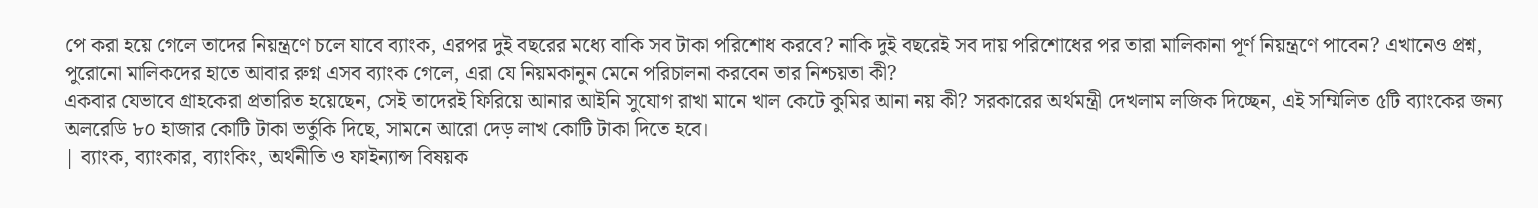পে করা হয়ে গেলে তাদের নিয়ন্ত্রণে চলে যাবে ব্যাংক, এরপর দুই বছরের মধ্যে বাকি সব টাকা পরিশোধ করবে? নাকি দুই বছরেই সব দায় পরিশোধের পর তারা মালিকানা পূর্ণ নিয়ন্ত্রণে পাবেন? এখানেও প্রশ্ন, পুরোনো মালিকদের হাতে আবার রুগ্ন এসব ব্যাংক গেলে, এরা যে নিয়মকানুন মেনে পরিচালনা করবেন তার নিশ্চয়তা কী?
একবার যেভাবে গ্রাহকেরা প্রতারিত হয়েছেন, সেই তাদেরই ফিরিয়ে আনার আইনি সুযোগ রাখা মানে খাল কেটে কুমির আনা নয় কী? সরকারের অর্থমন্ত্রী দেখলাম লজিক দিচ্ছেন, এই সম্মিলিত ৫টি ব্যাংকের জন্য অলরেডি ৮০ হাজার কোটি টাকা ভর্তুকি দিছে, সামনে আরো দেড় লাখ কোটি টাকা দিতে হবে।
| ব্যাংক, ব্যাংকার, ব্যাংকিং, অর্থনীতি ও ফাইন্যান্স বিষয়ক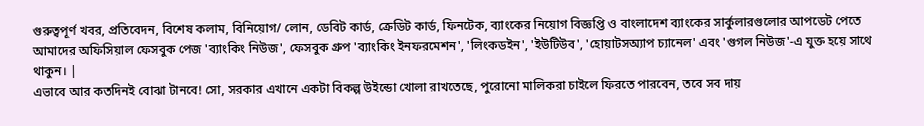গুরুত্বপূর্ণ খবর, প্রতিবেদন, বিশেষ কলাম, বিনিয়োগ/ লোন, ডেবিট কার্ড, ক্রেডিট কার্ড, ফিনটেক, ব্যাংকের নিয়োগ বিজ্ঞপ্তি ও বাংলাদেশ ব্যাংকের সার্কুলারগুলোর আপডেট পেতে আমাদের অফিসিয়াল ফেসবুক পেজ 'ব্যাংকিং নিউজ', ফেসবুক গ্রুপ 'ব্যাংকিং ইনফরমেশন', 'লিংকডইন', 'ইউটিউব', 'হোয়াটসঅ্যাপ চ্যানেল' এবং 'গুগল নিউজ'-এ যুক্ত হয়ে সাথে থাকুন। |
এভাবে আর কতদিনই বোঝা টানবে! সো, সরকার এখানে একটা বিকল্প উইন্ডো খোলা রাখতেছে, পুরোনো মালিকরা চাইলে ফিরতে পারবেন, তবে সব দায়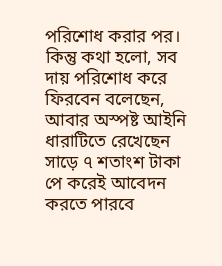পরিশোধ করার পর। কিন্তু কথা হলো, সব দায় পরিশোধ করে ফিরবেন বলেছেন, আবার অস্পষ্ট আইনি ধারাটিতে রেখেছেন সাড়ে ৭ শতাংশ টাকা পে করেই আবেদন করতে পারবে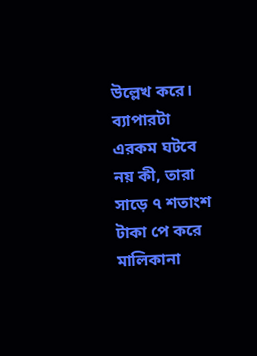উল্লেখ করে।
ব্যাপারটা এরকম ঘটবে নয় কী, তারা সাড়ে ৭ শতাংশ টাকা পে করে মালিকানা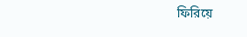ফিরিয়ে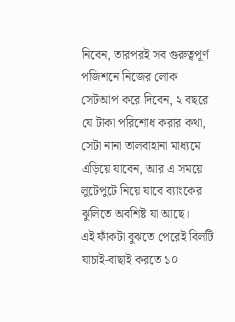নিবেন, তারপরই সব গুরুত্বপূর্ণ পজিশনে নিজের লোক সেটআপ করে দিবেন, ২ বছরে যে টাকা পরিশোধ করার কথা, সেটা নানা তালবাহানা মাধ্যমে এড়িয়ে যাবেন, আর এ সময়ে লুটেপুটে নিয়ে যাবে ব্যাংকের ঝুলিতে অবশিষ্ট যা আছে।
এই ফাঁকটা বুঝতে পেরেই বিলটি যাচাই-বাছাই করতে ১০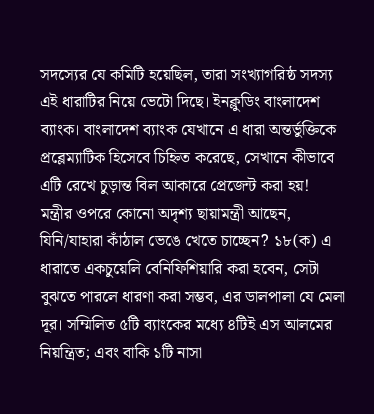সদস্যের যে কমিটি হয়েছিল, তারা সংখ্যাগরিষ্ঠ সদস্য এই ধারাটির নিয়ে ভেটো দিছে। ইনক্লুডিং বাংলাদেশ ব্যাংক। বাংলাদেশ ব্যাংক যেখানে এ ধারা অন্তর্ভুক্তিকে প্রব্লেম্যাটিক হিসেবে চিহ্নিত করেছে, সেখানে কীভাবে এটি রেখে চুড়ান্ত বিল আকারে প্রেজেন্ট করা হয়!
মন্ত্রীর ওপরে কোনো অদৃশ্য ছায়ামন্ত্রী আছেন, যিনি/যাহারা কাঁঠাল ভেঙে খেতে চাচ্ছেন? ১৮(ক) এ ধারাতে একচুয়েলি বেনিফিশিয়ারি করা হবেন, সেটা বুঝতে পারলে ধারণা করা সম্ভব, এর ডালপালা যে মেলা দূর। সম্মিলিত ৫টি ব্যাংকের মধ্যে ৪টিই এস আলমের নিয়ন্ত্রিত; এবং বাকি ১টি নাসা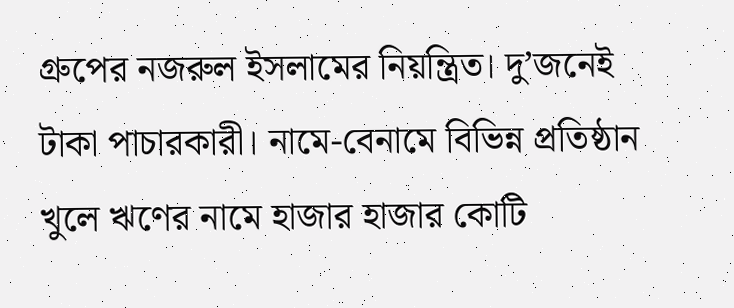গ্রুপের নজরুল ইসলামের নিয়ন্ত্রিত। দু’জনেই টাকা পাচারকারী। নামে-বেনামে বিভিন্ন প্রতিষ্ঠান খুলে ঋণের নামে হাজার হাজার কোটি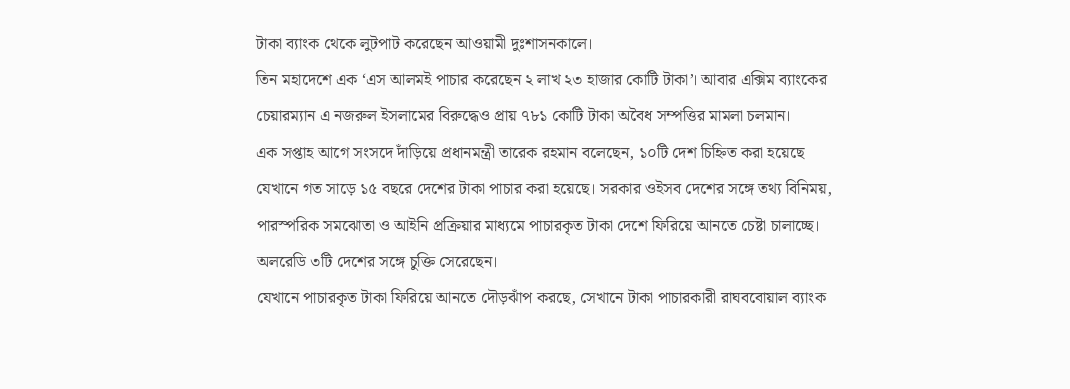টাকা ব্যাংক থেকে লুটপাট করেছেন আওয়ামী দুঃশাসনকালে।
তিন মহাদেশে এক ‘এস আলমই পাচার করেছেন ২ লাখ ২৩ হাজার কোটি টাকা’। আবার এক্সিম ব্যাংকের চেয়ারম্যান এ নজরুল ইসলামের বিরুদ্ধেও প্রায় ৭৮১ কোটি টাকা অবৈধ সম্পত্তির মামলা চলমান।
এক সপ্তাহ আগে সংসদে দাঁড়িয়ে প্রধানমন্ত্রী তারেক রহমান বলেছেন, ১০টি দেশ চিহ্নিত করা হয়েছে যেখানে গত সাড়ে ১৫ বছরে দেশের টাকা পাচার করা হয়েছে। সরকার ওইসব দেশের সঙ্গে তথ্য বিনিময়, পারস্পরিক সমঝোতা ও আইনি প্রক্রিয়ার মাধ্যমে পাচারকৃত টাকা দেশে ফিরিয়ে আনতে চেষ্টা চালাচ্ছে। অলরেডি ৩টি দেশের সঙ্গে চুক্তি সেরেছেন।
যেখানে পাচারকৃত টাকা ফিরিয়ে আনতে দৌড়ঝাঁপ করছে, সেখানে টাকা পাচারকারী রাঘববোয়াল ব্যাংক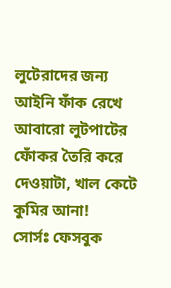লুটেরাদের জন্য আইনি ফাঁক রেখে আবারো লুটপাটের ফোঁকর তৈরি করে দেওয়াটা, খাল কেটে কুমির আনা!
সোর্সঃ ফেসবুক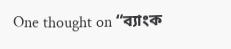One thought on “ব্যাংক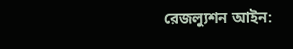রেজল্যুশন আইন: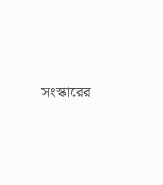সংস্কারের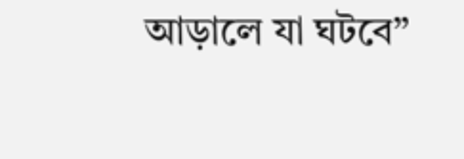আড়ালে যা ঘটবে”